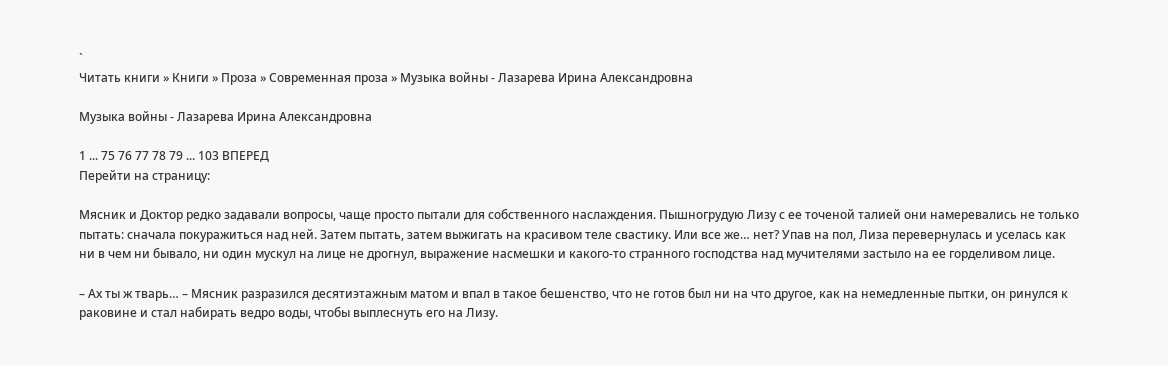`
Читать книги » Книги » Проза » Современная проза » Музыка войны - Лазарева Ирина Александровна

Музыка войны - Лазарева Ирина Александровна

1 ... 75 76 77 78 79 ... 103 ВПЕРЕД
Перейти на страницу:

Мясник и Доктор редко задавали вопросы, чаще просто пытали для собственного наслаждения. Пышногрудую Лизу с ее точеной талией они намеревались не только пытать: сначала покуражиться над ней. Затем пытать, затем выжигать на красивом теле свастику. Или все же… нет? Упав на пол, Лиза перевернулась и уселась как ни в чем ни бывало, ни один мускул на лице не дрогнул, выражение насмешки и какого-то странного господства над мучителями застыло на ее горделивом лице.

– Ах ты ж тварь… – Мясник разразился десятиэтажным матом и впал в такое бешенство, что не готов был ни на что другое, как на немедленные пытки, он ринулся к раковине и стал набирать ведро воды, чтобы выплеснуть его на Лизу.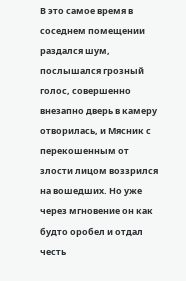В это самое время в соседнем помещении раздался шум, послышался грозный голос, совершенно внезапно дверь в камеру отворилась, и Мясник с перекошенным от злости лицом воззрился на вошедших. Но уже через мгновение он как будто оробел и отдал честь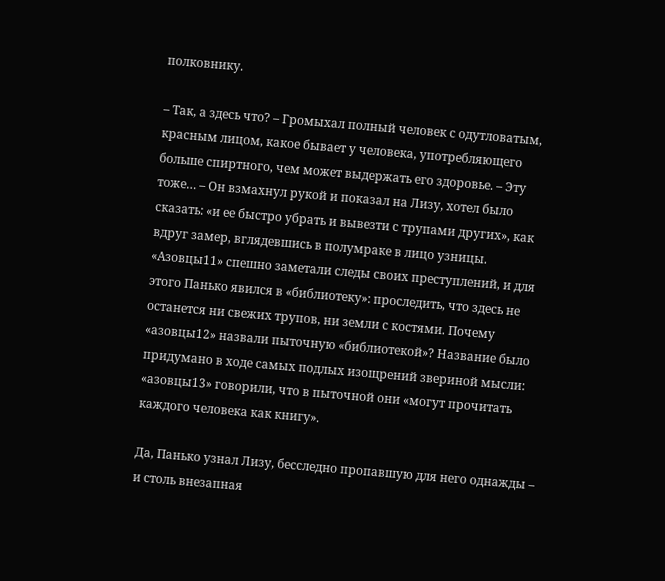полковнику.

– Так, а здесь что? – Громыхал полный человек с одутловатым, красным лицом, какое бывает у человека, употребляющего больше спиртного, чем может выдержать его здоровье. – Эту тоже… – Он взмахнул рукой и показал на Лизу, хотел было сказать: «и ее быстро убрать и вывезти с трупами других», как вдруг замер, вглядевшись в полумраке в лицо узницы. «Азовцы11» спешно заметали следы своих преступлений, и для этого Панько явился в «библиотеку»: проследить, что здесь не останется ни свежих трупов, ни земли с костями. Почему «азовцы12» назвали пыточную «библиотекой»? Название было придумано в ходе самых подлых изощрений звериной мысли: «азовцы13» говорили, что в пыточной они «могут прочитать каждого человека как книгу».

Да, Панько узнал Лизу, бесследно пропавшую для него однажды – и столь внезапная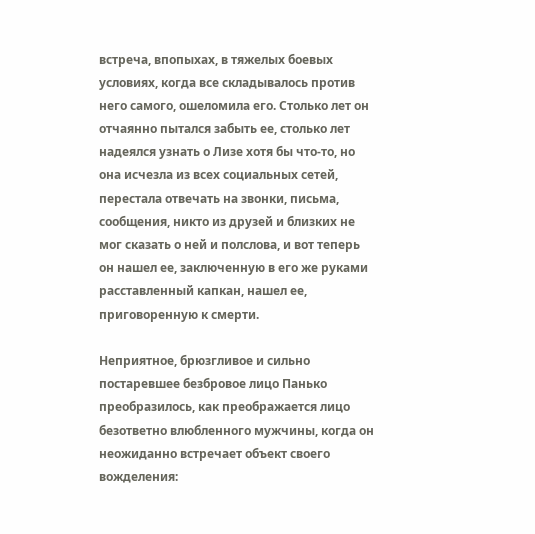встреча, впопыхах, в тяжелых боевых условиях, когда все складывалось против него самого, ошеломила его. Столько лет он отчаянно пытался забыть ее, столько лет надеялся узнать о Лизе хотя бы что-то, но она исчезла из всех социальных сетей, перестала отвечать на звонки, письма, сообщения, никто из друзей и близких не мог сказать о ней и полслова, и вот теперь он нашел ее, заключенную в его же руками расставленный капкан, нашел ее, приговоренную к смерти.

Неприятное, брюзгливое и сильно постаревшее безбровое лицо Панько преобразилось, как преображается лицо безответно влюбленного мужчины, когда он неожиданно встречает объект своего вожделения: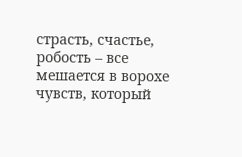страсть, счастье, робость – все мешается в ворохе чувств, который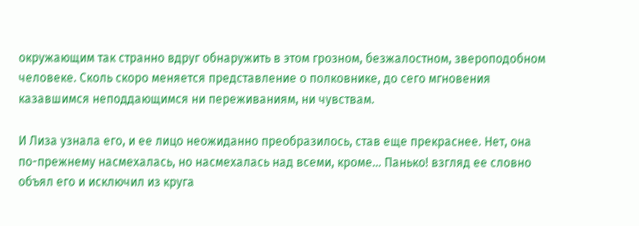окружающим так странно вдруг обнаружить в этом грозном, безжалостном, звероподобном человеке. Сколь скоро меняется представление о полковнике, до сего мгновения казавшимся неподдающимся ни переживаниям, ни чувствам.

И Лиза узнала его, и ее лицо неожиданно преобразилось, став еще прекраснее. Нет, она по-прежнему насмехалась, но насмехалась над всеми, кроме… Панько! взгляд ее словно объял его и исключил из круга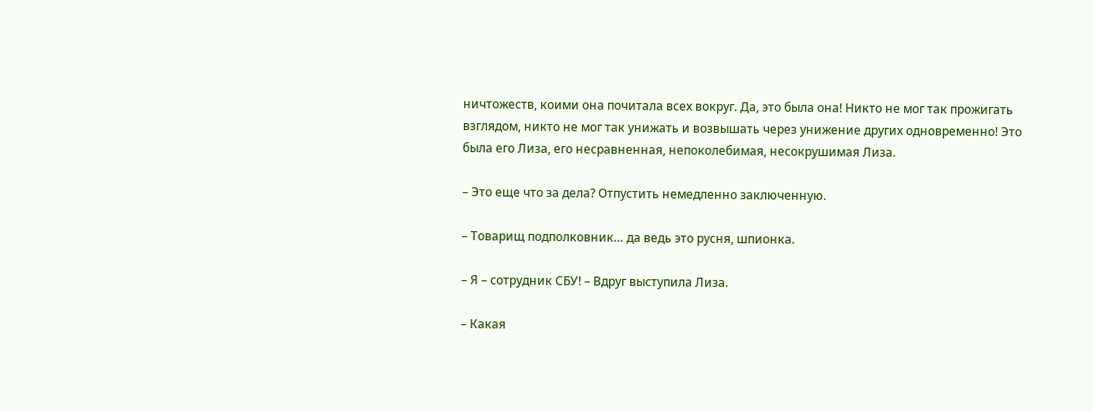ничтожеств, коими она почитала всех вокруг. Да, это была она! Никто не мог так прожигать взглядом, никто не мог так унижать и возвышать через унижение других одновременно! Это была его Лиза, его несравненная, непоколебимая, несокрушимая Лиза.

– Это еще что за дела? Отпустить немедленно заключенную.

– Товарищ подполковник… да ведь это русня, шпионка.

– Я – сотрудник СБУ! – Вдруг выступила Лиза.

– Какая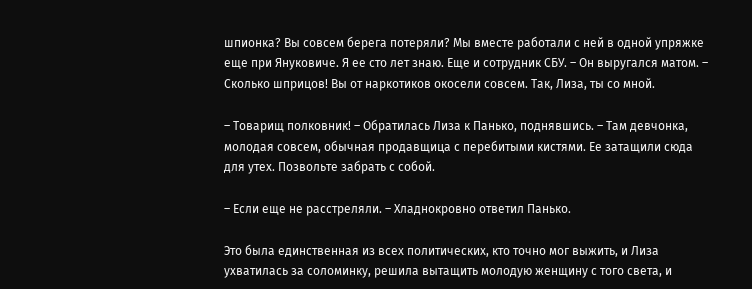шпионка? Вы совсем берега потеряли? Мы вместе работали с ней в одной упряжке еще при Януковиче. Я ее сто лет знаю. Еще и сотрудник СБУ. – Он выругался матом. – Сколько шприцов! Вы от наркотиков окосели совсем. Так, Лиза, ты со мной.

– Товарищ полковник! – Обратилась Лиза к Панько, поднявшись. – Там девчонка, молодая совсем, обычная продавщица с перебитыми кистями. Ее затащили сюда для утех. Позвольте забрать с собой.

– Если еще не расстреляли. – Хладнокровно ответил Панько.

Это была единственная из всех политических, кто точно мог выжить, и Лиза ухватилась за соломинку, решила вытащить молодую женщину с того света, и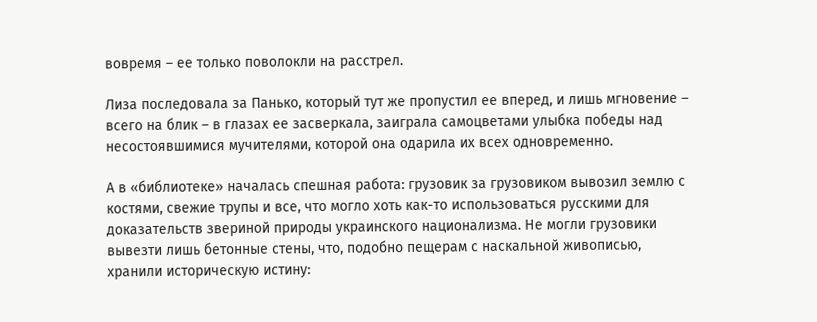вовремя – ее только поволокли на расстрел.

Лиза последовала за Панько, который тут же пропустил ее вперед, и лишь мгновение – всего на блик – в глазах ее засверкала, заиграла самоцветами улыбка победы над несостоявшимися мучителями, которой она одарила их всех одновременно.

А в «библиотеке» началась спешная работа: грузовик за грузовиком вывозил землю с костями, свежие трупы и все, что могло хоть как-то использоваться русскими для доказательств звериной природы украинского национализма. Не могли грузовики вывезти лишь бетонные стены, что, подобно пещерам с наскальной живописью, хранили историческую истину: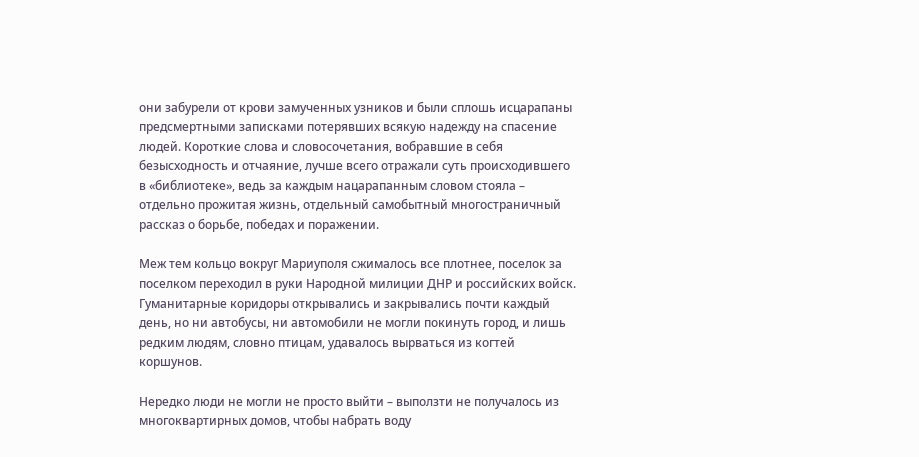они забурели от крови замученных узников и были сплошь исцарапаны предсмертными записками потерявших всякую надежду на спасение людей. Короткие слова и словосочетания, вобравшие в себя безысходность и отчаяние, лучше всего отражали суть происходившего в «библиотеке», ведь за каждым нацарапанным словом стояла – отдельно прожитая жизнь, отдельный самобытный многостраничный рассказ о борьбе, победах и поражении.

Меж тем кольцо вокруг Мариуполя сжималось все плотнее, поселок за поселком переходил в руки Народной милиции ДНР и российских войск. Гуманитарные коридоры открывались и закрывались почти каждый день, но ни автобусы, ни автомобили не могли покинуть город, и лишь редким людям, словно птицам, удавалось вырваться из когтей коршунов.

Нередко люди не могли не просто выйти – выползти не получалось из многоквартирных домов, чтобы набрать воду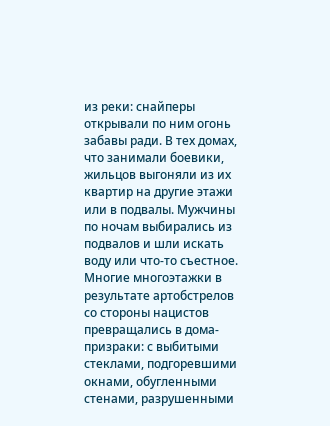из реки: снайперы открывали по ним огонь забавы ради. В тех домах, что занимали боевики, жильцов выгоняли из их квартир на другие этажи или в подвалы. Мужчины по ночам выбирались из подвалов и шли искать воду или что-то съестное. Многие многоэтажки в результате артобстрелов со стороны нацистов превращались в дома-призраки: с выбитыми стеклами, подгоревшими окнами, обугленными стенами, разрушенными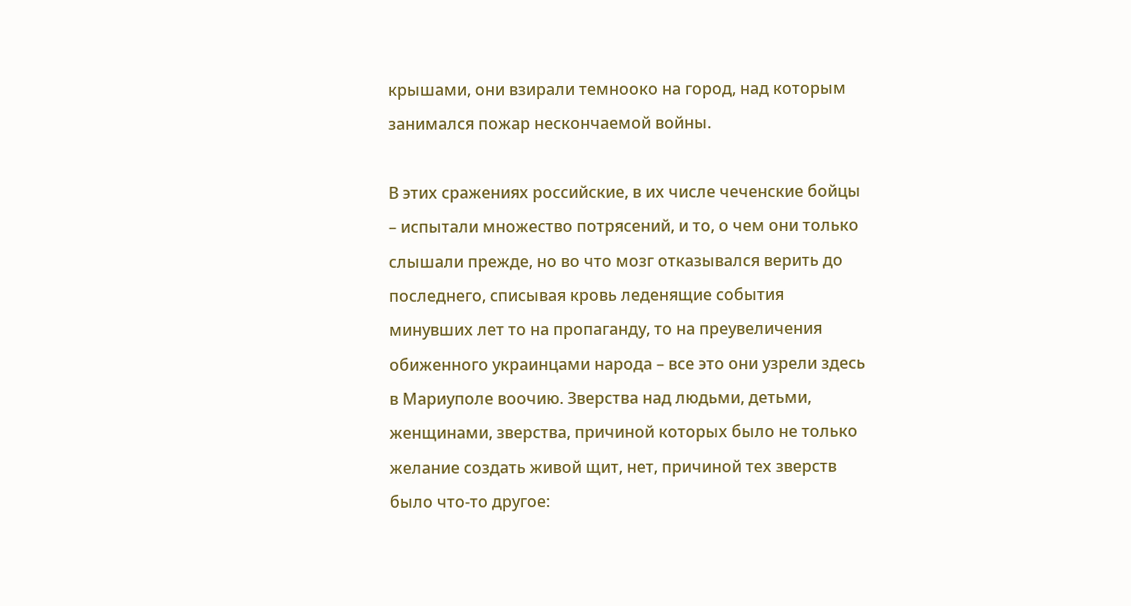крышами, они взирали темнооко на город, над которым занимался пожар нескончаемой войны.

В этих сражениях российские, в их числе чеченские бойцы – испытали множество потрясений, и то, о чем они только слышали прежде, но во что мозг отказывался верить до последнего, списывая кровь леденящие события минувших лет то на пропаганду, то на преувеличения обиженного украинцами народа – все это они узрели здесь в Мариуполе воочию. Зверства над людьми, детьми, женщинами, зверства, причиной которых было не только желание создать живой щит, нет, причиной тех зверств было что-то другое: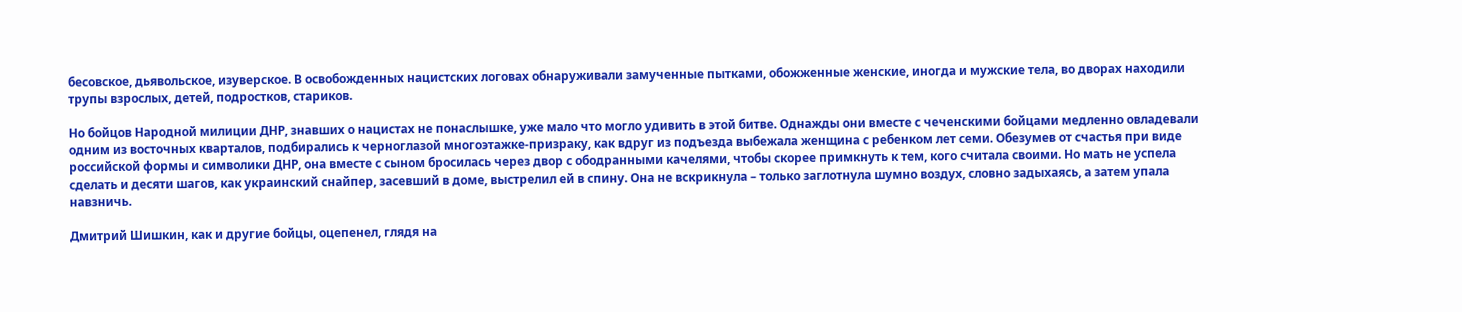бесовское, дьявольское, изуверское. В освобожденных нацистских логовах обнаруживали замученные пытками, обожженные женские, иногда и мужские тела, во дворах находили трупы взрослых, детей, подростков, стариков.

Но бойцов Народной милиции ДНР, знавших о нацистах не понаслышке, уже мало что могло удивить в этой битве. Однажды они вместе с чеченскими бойцами медленно овладевали одним из восточных кварталов, подбирались к черноглазой многоэтажке-призраку, как вдруг из подъезда выбежала женщина с ребенком лет семи. Обезумев от счастья при виде российской формы и символики ДНР, она вместе с сыном бросилась через двор с ободранными качелями, чтобы скорее примкнуть к тем, кого считала своими. Но мать не успела сделать и десяти шагов, как украинский снайпер, засевший в доме, выстрелил ей в спину. Она не вскрикнула – только заглотнула шумно воздух, словно задыхаясь, а затем упала навзничь.

Дмитрий Шишкин, как и другие бойцы, оцепенел, глядя на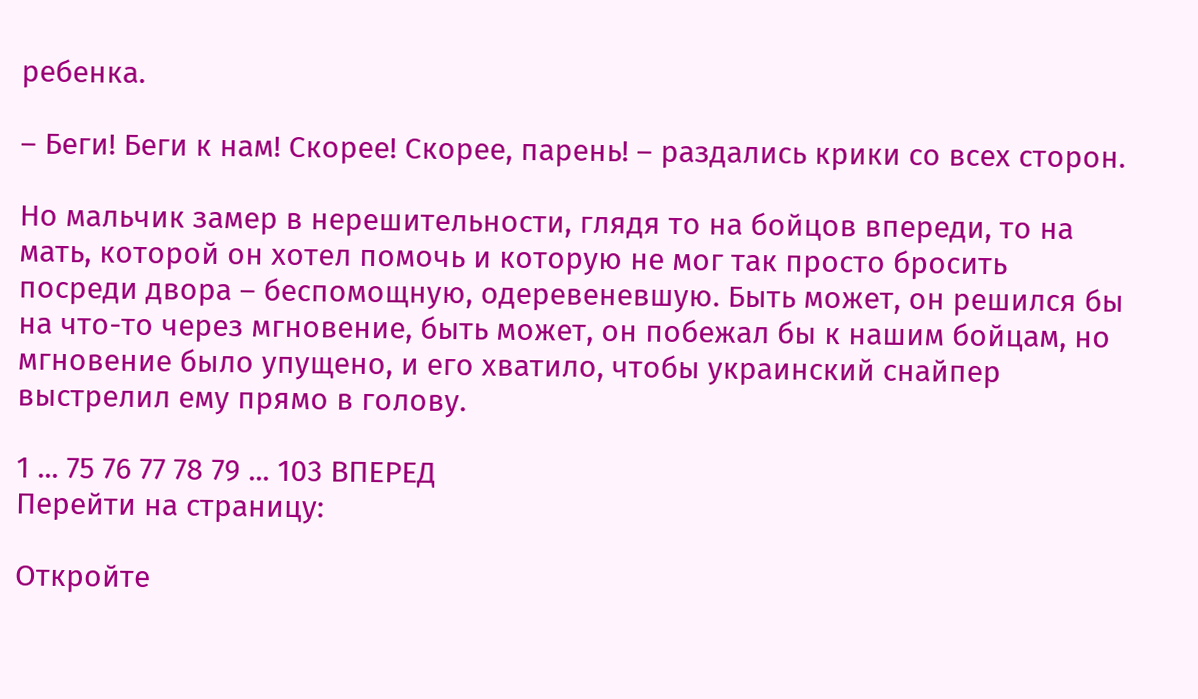ребенка.

– Беги! Беги к нам! Скорее! Скорее, парень! – раздались крики со всех сторон.

Но мальчик замер в нерешительности, глядя то на бойцов впереди, то на мать, которой он хотел помочь и которую не мог так просто бросить посреди двора – беспомощную, одеревеневшую. Быть может, он решился бы на что-то через мгновение, быть может, он побежал бы к нашим бойцам, но мгновение было упущено, и его хватило, чтобы украинский снайпер выстрелил ему прямо в голову.

1 ... 75 76 77 78 79 ... 103 ВПЕРЕД
Перейти на страницу:

Откройте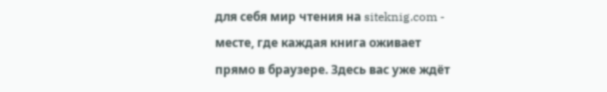для себя мир чтения на siteknig.com - месте, где каждая книга оживает прямо в браузере. Здесь вас уже ждёт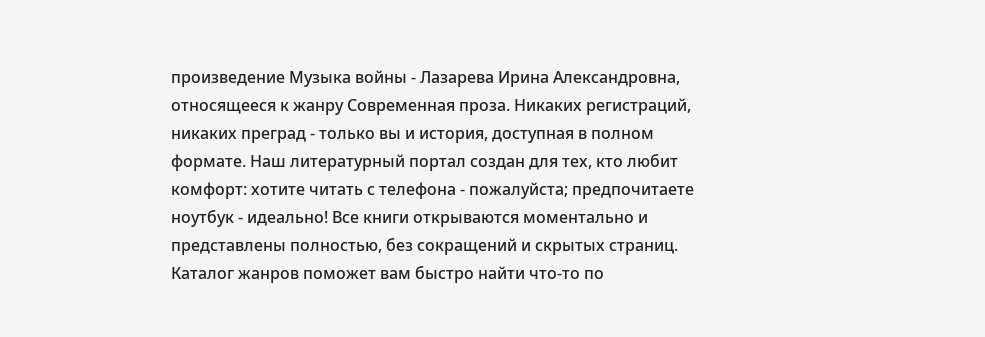произведение Музыка войны - Лазарева Ирина Александровна, относящееся к жанру Современная проза. Никаких регистраций, никаких преград - только вы и история, доступная в полном формате. Наш литературный портал создан для тех, кто любит комфорт: хотите читать с телефона - пожалуйста; предпочитаете ноутбук - идеально! Все книги открываются моментально и представлены полностью, без сокращений и скрытых страниц. Каталог жанров поможет вам быстро найти что-то по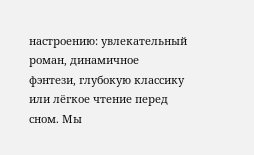настроению: увлекательный роман, динамичное фэнтези, глубокую классику или лёгкое чтение перед сном. Мы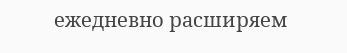ежедневно расширяем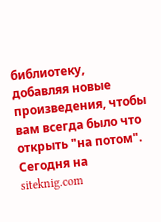библиотеку, добавляя новые произведения, чтобы вам всегда было что открыть "на потом". Сегодня на siteknig.com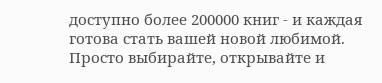доступно более 200000 книг - и каждая готова стать вашей новой любимой. Просто выбирайте, открывайте и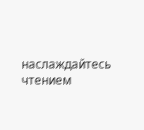наслаждайтесь чтением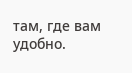там, где вам удобно.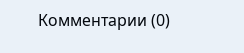Комментарии (0)